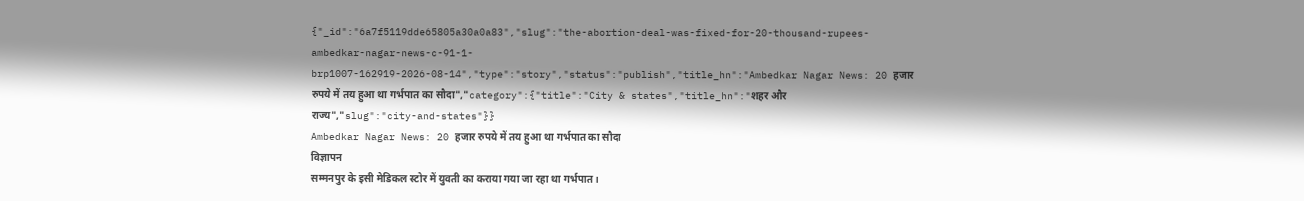{"_id":"6a7f5119dde65805a30a0a83","slug":"the-abortion-deal-was-fixed-for-20-thousand-rupees-ambedkar-nagar-news-c-91-1-brp1007-162919-2026-08-14","type":"story","status":"publish","title_hn":"Ambedkar Nagar News: 20 हजार रुपये में तय हुआ था गर्भपात का सौदा","category":{"title":"City & states","title_hn":"शहर और राज्य","slug":"city-and-states"}}
Ambedkar Nagar News: 20 हजार रुपये में तय हुआ था गर्भपात का सौदा
विज्ञापन
सम्मनपुर के इसी मेडिकल स्टोर में युवती का कराया गया जा रहा था गर्भपात।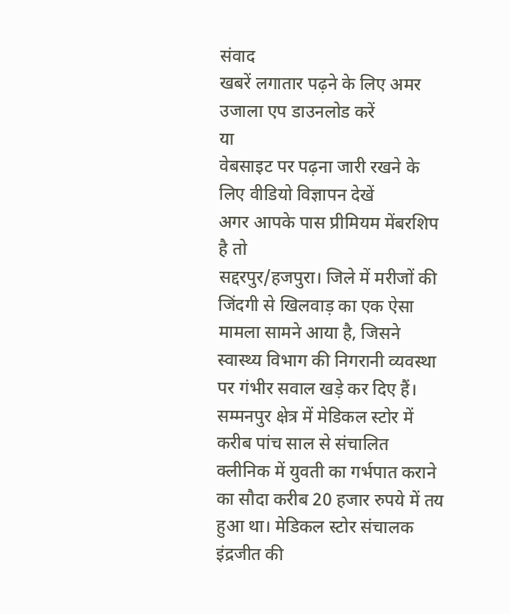संवाद
खबरें लगातार पढ़ने के लिए अमर उजाला एप डाउनलोड करें
या
वेबसाइट पर पढ़ना जारी रखने के लिए वीडियो विज्ञापन देखें
अगर आपके पास प्रीमियम मेंबरशिप है तो
सद्दरपुर/हजपुरा। जिले में मरीजों की जिंदगी से खिलवाड़ का एक ऐसा मामला सामने आया है, जिसने स्वास्थ्य विभाग की निगरानी व्यवस्था पर गंभीर सवाल खड़े कर दिए हैं। सम्मनपुर क्षेत्र में मेडिकल स्टोर में करीब पांच साल से संचालित क्लीनिक में युवती का गर्भपात कराने का सौदा करीब 20 हजार रुपये में तय हुआ था। मेडिकल स्टोर संचालक इंद्रजीत की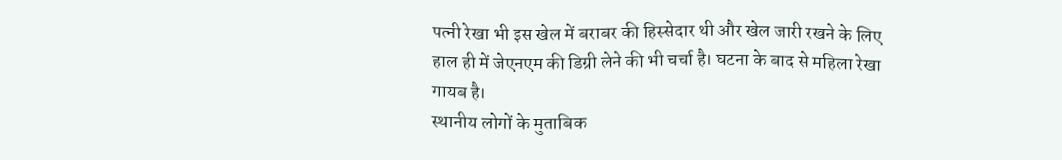पत्नी रेखा भी इस खेल में बराबर की हिस्सेदार थी और खेल जारी रखने के लिए हाल ही में जेएनएम की डिग्री लेने की भी चर्चा है। घटना के बाद से महिला रेखा गायब है।
स्थानीय लोगों के मुताबिक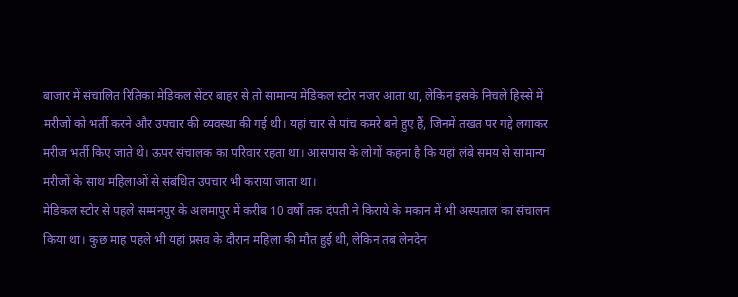बाजार में संचालित रितिका मेडिकल सेंटर बाहर से तो सामान्य मेडिकल स्टोर नजर आता था, लेकिन इसके निचले हिस्से में मरीजों को भर्ती करने और उपचार की व्यवस्था की गई थी। यहां चार से पांच कमरे बने हुए हैं, जिनमें तखत पर गद्दे लगाकर मरीज भर्ती किए जाते थे। ऊपर संचालक का परिवार रहता था। आसपास के लोगों कहना है कि यहां लंबे समय से सामान्य मरीजों के साथ महिलाओं से संबंधित उपचार भी कराया जाता था।
मेडिकल स्टोर से पहले सम्मनपुर के अलमापुर में करीब 10 वर्षों तक दंपती ने किराये के मकान में भी अस्पताल का संचालन किया था। कुछ माह पहले भी यहां प्रसव के दौरान महिला की मौत हुई थी, लेकिन तब लेनदेन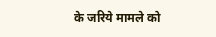के जरिये मामले को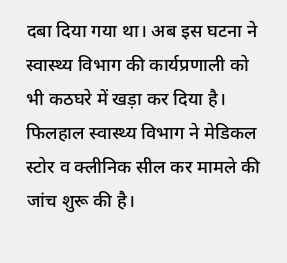दबा दिया गया था। अब इस घटना ने स्वास्थ्य विभाग की कार्यप्रणाली को भी कठघरे में खड़ा कर दिया है। फिलहाल स्वास्थ्य विभाग ने मेडिकल स्टोर व क्लीनिक सील कर मामले की जांच शुरू की है।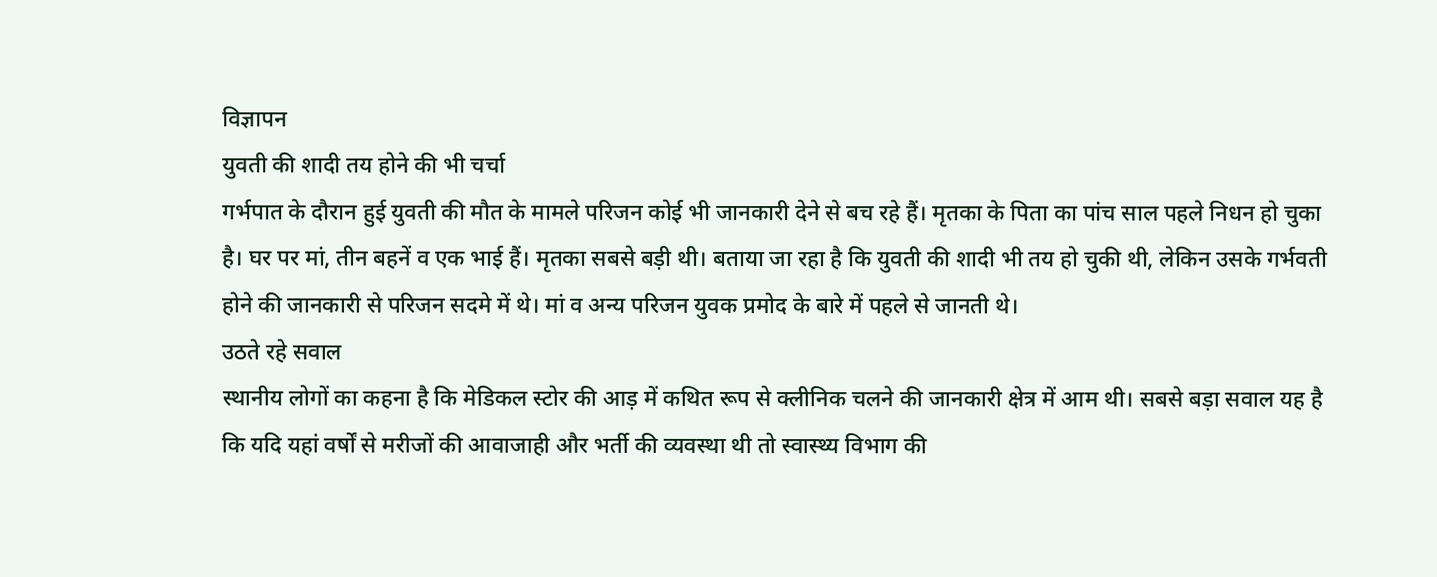विज्ञापन
युवती की शादी तय होने की भी चर्चा
गर्भपात के दौरान हुई युवती की मौत के मामले परिजन कोई भी जानकारी देने से बच रहे हैं। मृतका के पिता का पांच साल पहले निधन हो चुका है। घर पर मां, तीन बहनें व एक भाई हैं। मृतका सबसे बड़ी थी। बताया जा रहा है कि युवती की शादी भी तय हो चुकी थी, लेकिन उसके गर्भवती होने की जानकारी से परिजन सदमे में थे। मां व अन्य परिजन युवक प्रमोद के बारे में पहले से जानती थे।
उठते रहे सवाल
स्थानीय लोगों का कहना है कि मेडिकल स्टोर की आड़ में कथित रूप से क्लीनिक चलने की जानकारी क्षेत्र में आम थी। सबसे बड़ा सवाल यह है कि यदि यहां वर्षों से मरीजों की आवाजाही और भर्ती की व्यवस्था थी तो स्वास्थ्य विभाग की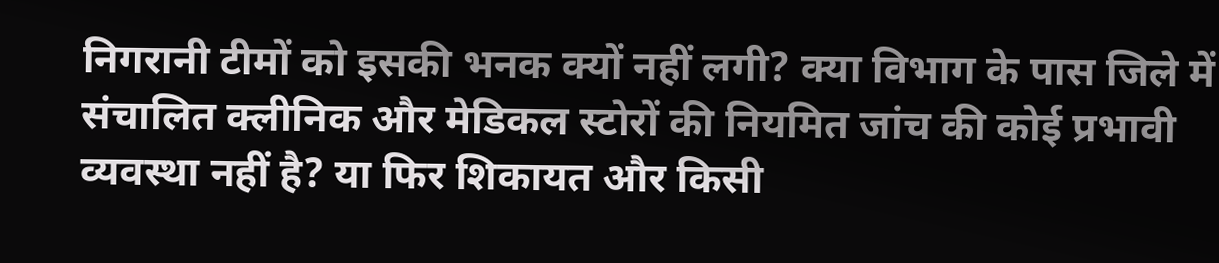निगरानी टीमों को इसकी भनक क्यों नहीं लगी? क्या विभाग के पास जिले में संचालित क्लीनिक और मेडिकल स्टोरों की नियमित जांच की कोई प्रभावी व्यवस्था नहीं है? या फिर शिकायत और किसी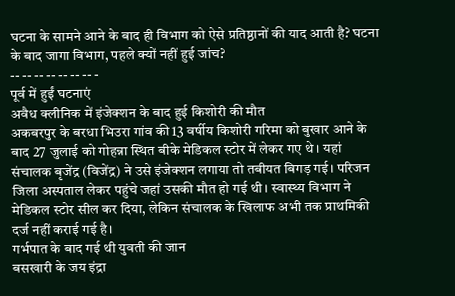घटना के सामने आने के बाद ही विभाग को ऐसे प्रतिष्ठानों की याद आती है? घटना के बाद जागा विभाग, पहले क्यों नहीं हुई जांच?
-- -- -- -- -- -- -- -
पूर्व में हुईं घटनाएं
अवैध क्लीनिक में इंजेक्शन के बाद हुई किशोरी की मौत
अकबरपुर के बरधा भिउरा गांव की 13 वर्षीय किशोरी गरिमा को बुखार आने के बाद 27 जुलाई को गोहन्ना स्थित बीके मेडिकल स्टोर में लेकर गए थे। यहां संचालक बृजेंद्र (विजेंद्र) ने उसे इंजेक्शन लगाया तो तबीयत बिगड़ गई। परिजन जिला अस्पताल लेकर पहुंचे जहां उसकी मौत हो गई थी। स्वास्थ्य विभाग ने मेडिकल स्टोर सील कर दिया, लेकिन संचालक के खिलाफ अभी तक प्राथमिकी दर्ज नहीं कराई गई है।
गर्भपात के बाद गई थी युवती की जान
बसखारी के जय इंद्रा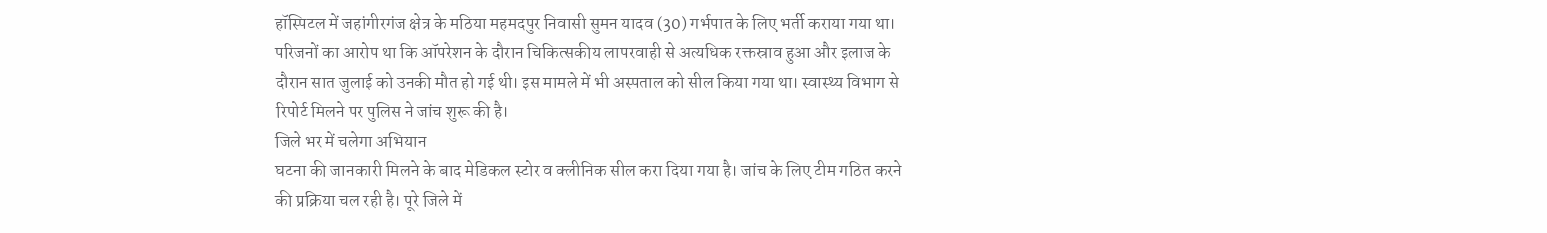हॉस्पिटल में जहांगीरगंज क्षेत्र के मठिया महमदपुर निवासी सुमन यादव (30) गर्भपात के लिए भर्ती कराया गया था। परिजनों का आरोप था कि ऑपरेशन के दौरान चिकित्सकीय लापरवाही से अत्यधिक रक्तस्राव हुआ और इलाज के दौरान सात जुलाई को उनकी मौत हो गई थी। इस मामले में भी अस्पताल को सील किया गया था। स्वास्थ्य विभाग से रिपोर्ट मिलने पर पुलिस ने जांच शुरू की है।
जिले भर में चलेगा अभियान
घटना की जानकारी मिलने के बाद मेडिकल स्टोर व क्लीनिक सील करा दिया गया है। जांच के लिए टीम गठित करने की प्रक्रिया चल रही है। पूरे जिले में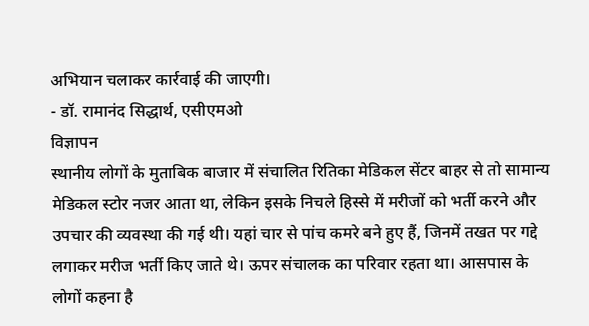अभियान चलाकर कार्रवाई की जाएगी।
- डॉ. रामानंद सिद्धार्थ, एसीएमओ
विज्ञापन
स्थानीय लोगों के मुताबिक बाजार में संचालित रितिका मेडिकल सेंटर बाहर से तो सामान्य मेडिकल स्टोर नजर आता था, लेकिन इसके निचले हिस्से में मरीजों को भर्ती करने और उपचार की व्यवस्था की गई थी। यहां चार से पांच कमरे बने हुए हैं, जिनमें तखत पर गद्दे लगाकर मरीज भर्ती किए जाते थे। ऊपर संचालक का परिवार रहता था। आसपास के लोगों कहना है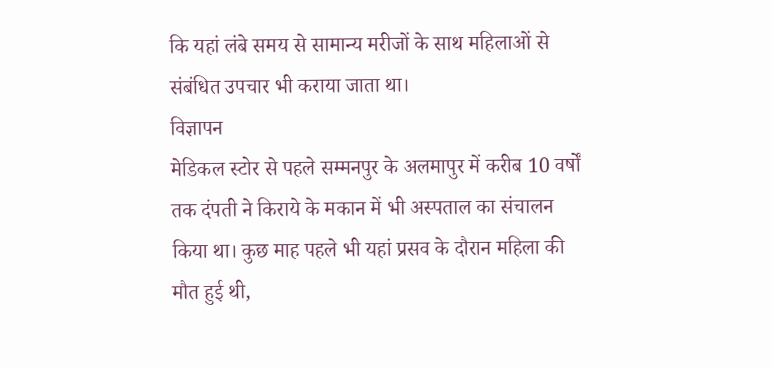कि यहां लंबे समय से सामान्य मरीजों के साथ महिलाओं से संबंधित उपचार भी कराया जाता था।
विज्ञापन
मेडिकल स्टोर से पहले सम्मनपुर के अलमापुर में करीब 10 वर्षों तक दंपती ने किराये के मकान में भी अस्पताल का संचालन किया था। कुछ माह पहले भी यहां प्रसव के दौरान महिला की मौत हुई थी,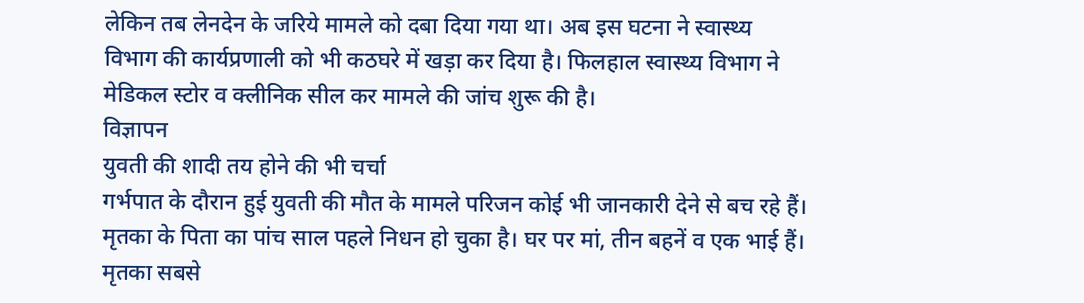लेकिन तब लेनदेन के जरिये मामले को दबा दिया गया था। अब इस घटना ने स्वास्थ्य विभाग की कार्यप्रणाली को भी कठघरे में खड़ा कर दिया है। फिलहाल स्वास्थ्य विभाग ने मेडिकल स्टोर व क्लीनिक सील कर मामले की जांच शुरू की है।
विज्ञापन
युवती की शादी तय होने की भी चर्चा
गर्भपात के दौरान हुई युवती की मौत के मामले परिजन कोई भी जानकारी देने से बच रहे हैं। मृतका के पिता का पांच साल पहले निधन हो चुका है। घर पर मां, तीन बहनें व एक भाई हैं। मृतका सबसे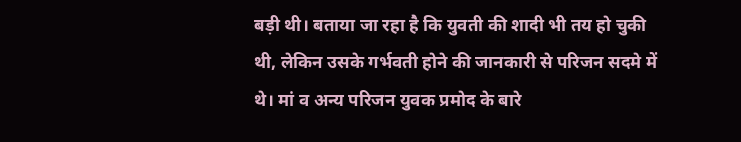बड़ी थी। बताया जा रहा है कि युवती की शादी भी तय हो चुकी थी, लेकिन उसके गर्भवती होने की जानकारी से परिजन सदमे में थे। मां व अन्य परिजन युवक प्रमोद के बारे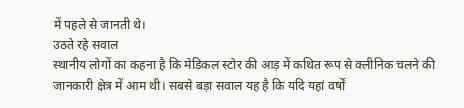में पहले से जानती थे।
उठते रहे सवाल
स्थानीय लोगों का कहना है कि मेडिकल स्टोर की आड़ में कथित रूप से क्लीनिक चलने की जानकारी क्षेत्र में आम थी। सबसे बड़ा सवाल यह है कि यदि यहां वर्षों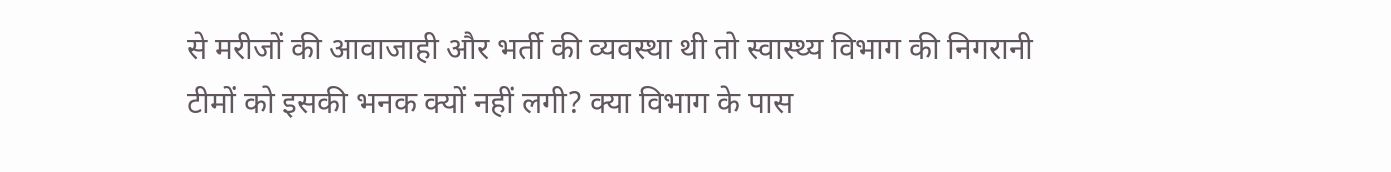से मरीजों की आवाजाही और भर्ती की व्यवस्था थी तो स्वास्थ्य विभाग की निगरानी टीमों को इसकी भनक क्यों नहीं लगी? क्या विभाग के पास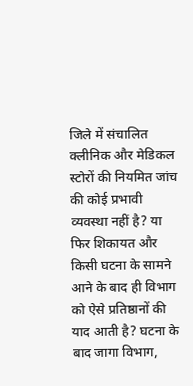जिले में संचालित क्लीनिक और मेडिकल स्टोरों की नियमित जांच की कोई प्रभावी व्यवस्था नहीं है? या फिर शिकायत और किसी घटना के सामने आने के बाद ही विभाग को ऐसे प्रतिष्ठानों की याद आती है? घटना के बाद जागा विभाग,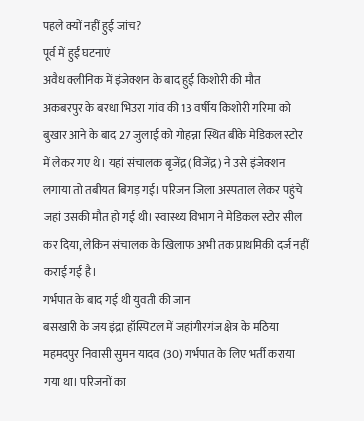पहले क्यों नहीं हुई जांच?
पूर्व में हुईं घटनाएं
अवैध क्लीनिक में इंजेक्शन के बाद हुई किशोरी की मौत
अकबरपुर के बरधा भिउरा गांव की 13 वर्षीय किशोरी गरिमा को बुखार आने के बाद 27 जुलाई को गोहन्ना स्थित बीके मेडिकल स्टोर में लेकर गए थे। यहां संचालक बृजेंद्र (विजेंद्र) ने उसे इंजेक्शन लगाया तो तबीयत बिगड़ गई। परिजन जिला अस्पताल लेकर पहुंचे जहां उसकी मौत हो गई थी। स्वास्थ्य विभाग ने मेडिकल स्टोर सील कर दिया, लेकिन संचालक के खिलाफ अभी तक प्राथमिकी दर्ज नहीं कराई गई है।
गर्भपात के बाद गई थी युवती की जान
बसखारी के जय इंद्रा हॉस्पिटल में जहांगीरगंज क्षेत्र के मठिया महमदपुर निवासी सुमन यादव (30) गर्भपात के लिए भर्ती कराया गया था। परिजनों का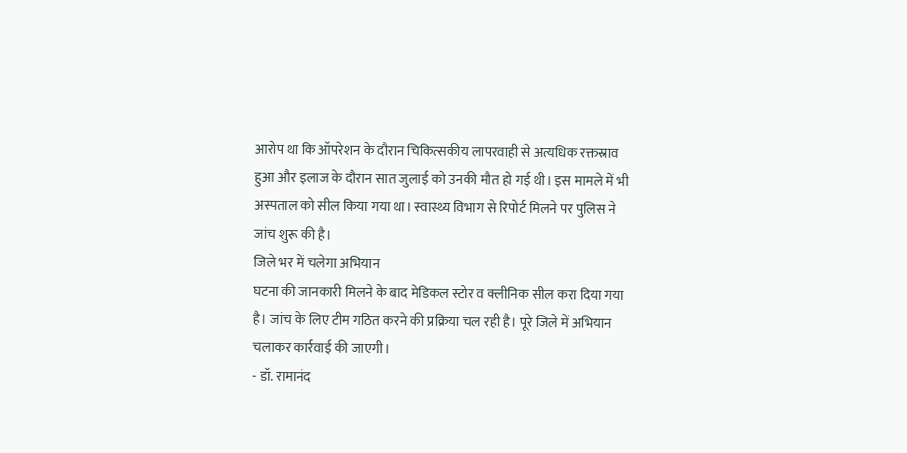आरोप था कि ऑपरेशन के दौरान चिकित्सकीय लापरवाही से अत्यधिक रक्तस्राव हुआ और इलाज के दौरान सात जुलाई को उनकी मौत हो गई थी। इस मामले में भी अस्पताल को सील किया गया था। स्वास्थ्य विभाग से रिपोर्ट मिलने पर पुलिस ने जांच शुरू की है।
जिले भर में चलेगा अभियान
घटना की जानकारी मिलने के बाद मेडिकल स्टोर व क्लीनिक सील करा दिया गया है। जांच के लिए टीम गठित करने की प्रक्रिया चल रही है। पूरे जिले में अभियान चलाकर कार्रवाई की जाएगी।
- डॉ. रामानंद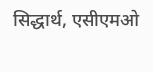सिद्धार्थ, एसीएमओ